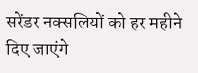सरेंडर नक्सलियों को हर महीने दिए जाएंगे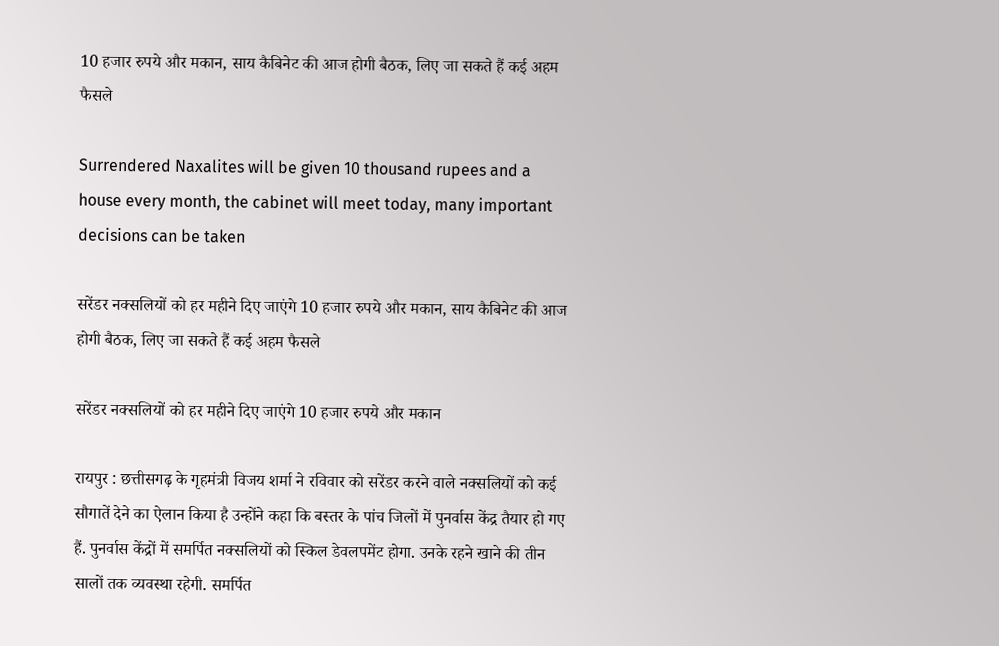10 हजार रुपये और मकान, साय कैबिनेट की आज होगी बैठक, लिए जा सकते हैं कई अहम फैसले

Surrendered Naxalites will be given 10 thousand rupees and a house every month, the cabinet will meet today, many important decisions can be taken

सरेंडर नक्सलियों को हर महीने दिए जाएंगे 10 हजार रुपये और मकान, साय कैबिनेट की आज होगी बैठक, लिए जा सकते हैं कई अहम फैसले

सरेंडर नक्सलियों को हर महीने दिए जाएंगे 10 हजार रुपये और मकान

रायपुर : छत्तीसगढ़ के गृहमंत्री विजय शर्मा ने रविवार को सरेंडर करने वाले नक्सलियों को कई सौगातें देने का ऐलान किया है उन्होंने कहा कि बस्तर के पांच जिलों में पुनर्वास केंद्र तैयार हो गए हैं. पुनर्वास केंद्रों में समर्पित नक्सलियों को स्किल डेवलपमेंट होगा. उनके रहने खाने की तीन सालों तक व्यवस्था रहेगी. समर्पित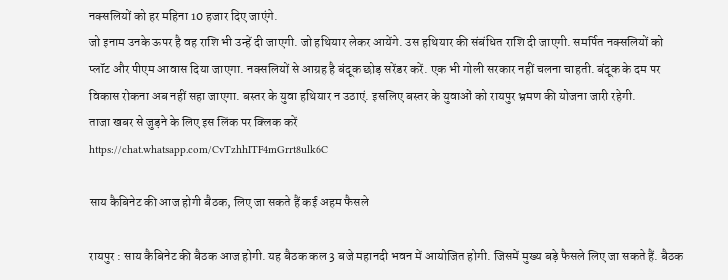नक्सलियों को हर महिना 10 हजार दिए जाएंगे.
जो इनाम उनके ऊपर है वह राशि भी उन्हें दी जाएगी. जो हथियार लेकर आयेंगे. उस हथियार की संबंधित राशि दी जाएगी. समर्पित नक्सलियों को प्लॉट और पीएम आवास दिया जाएगा. नक्सलियों से आग्रह है बंदूक छोड़ सरेंडर करें. एक भी गोली सरकार नहीं चलना चाहती. बंदूक के दम पर विकास रोकना अब नहीं सहा जाएगा. बस्तर के युवा हथियार न उठाएं. इसलिए बस्तर के युवाओं को रायपुर भ्रमण की योजना जारी रहेगी.
ताजा खबर से जुड़ने के लिए इस लिंक पर क्लिक करें
https://chat.whatsapp.com/CvTzhhITF4mGrrt8ulk6C

साय कैबिनेट की आज होगी बैठक, लिए जा सकते हैं कई अहम फैसले

रायपुर : साय कैबिनेट की बैठक आज होगी. यह बैठक कल 3 बजे महानदी भवन में आयोजित होगी. जिसमें मुख्य बड़े फैसले लिए जा सकते हैं. बैठक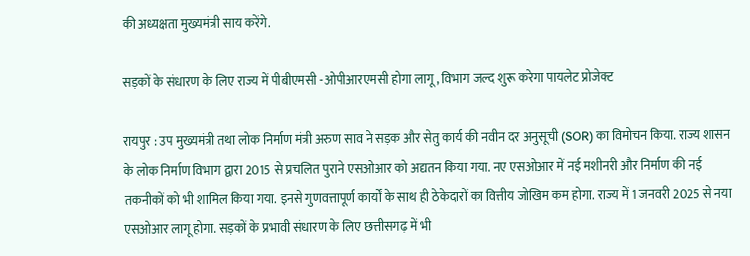की अध्यक्षता मुख्यमंत्री साय करेंगे.

सड़कों के संधारण के लिए राज्य में पीबीएमसी -ओपीआरएमसी होगा लागू, विभाग जल्द शुरू करेगा पायलेट प्रोजेक्ट

रायपुर : उप मुख्यमंत्री तथा लोक निर्माण मंत्री अरुण साव ने सड़क और सेतु कार्य की नवीन दर अनुसूची (SOR) का विमोचन किया. राज्य शासन के लोक निर्माण विभाग द्वारा 2015 से प्रचलित पुराने एसओआर को अद्यतन किया गया. नए एसओआर में नई मशीनरी और निर्माण की नई तकनीकों को भी शामिल किया गया. इनसे गुणवत्तापूर्ण कार्यों के साथ ही ठेकेदारों का वित्तीय जोखिम कम होगा. राज्य में 1 जनवरी 2025 से नया एसओआर लागू होगा. सड़कों के प्रभावी संधारण के लिए छत्तीसगढ़ में भी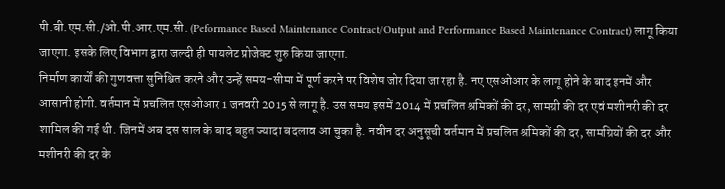पी.बी.एम.सी./ओ.पी.आर.एम.सी. (Peformance Based Maintenance Contract/Output and Performance Based Maintenance Contract) लागू किया जाएगा. इसके लिए विभाग द्वारा जल्दी ही पायलेट प्रोजेक्ट शुरु किया जाएगा.
निर्माण कार्यों की गुणवत्ता सुनिश्चित करने और उन्हें समय-सीमा में पूर्ण करने पर विशेष जोर दिया जा रहा है. नए एसओआर के लागू होने के बाद इनमें और आसानी होगी. वर्तमान में प्रचलित एसओआर 1 जनवरी 2015 से लागू है. उस समय इसमें 2014 में प्रचलित श्रमिकों की दर, सामग्री की दर एवं मशीनरी की दर शामिल की गई थी. जिनमें अब दस साल के बाद बहुत ज्यादा बदलाव आ चुका है. नवीन दर अनुसूची वर्तमान में प्रचलित श्रमिकों की दर, सामग्रियों की दर और मशीनरी की दर के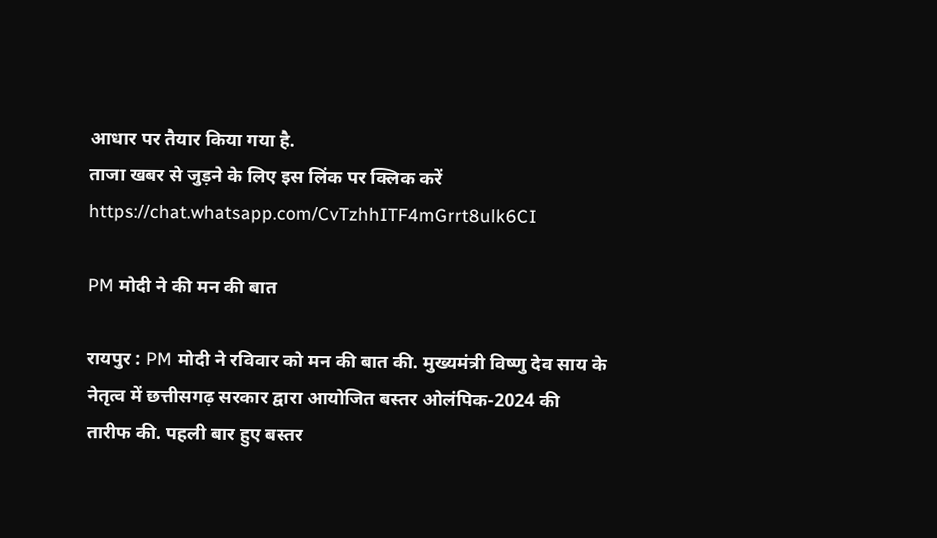आधार पर तैयार किया गया है.
ताजा खबर से जुड़ने के लिए इस लिंक पर क्लिक करें
https://chat.whatsapp.com/CvTzhhITF4mGrrt8ulk6CI

PM मोदी ने की मन की बात

रायपुर : PM मोदी ने रविवार को मन की बात की. मुख्यमंत्री विष्णु देव साय के नेतृत्व में छत्तीसगढ़ सरकार द्वारा आयोजित बस्तर ओलंपिक-2024 की तारीफ की. पहली बार हुए बस्तर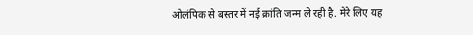ओलंपिक से बस्तर में नई क्रांति जन्म ले रही है. मेरे लिए यह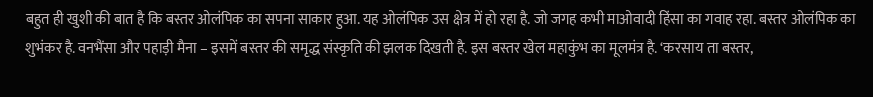बहुत ही खुशी की बात है कि बस्तर ओलंपिक का सपना साकार हुआ. यह ओलंपिक उस क्षेत्र में हो रहा है. जो जगह कभी माओवादी हिंसा का गवाह रहा. बस्तर ओलंपिक का शुभंकर है. वनभैंसा और पहाड़ी मैना – इसमें बस्तर की समृद्ध संस्कृति की झलक दिखती है. इस बस्तर खेल महाकुंभ का मूलमंत्र है. ‘करसाय ता बस्तर,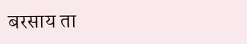बरसाय ता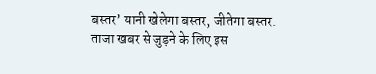बस्तर’ यानी खेलेगा बस्तर, जीतेगा बस्तर.
ताजा खबर से जुड़ने के लिए इस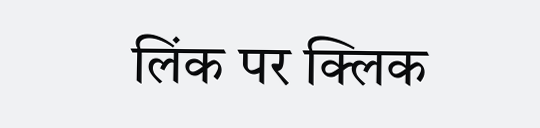लिंक पर क्लिक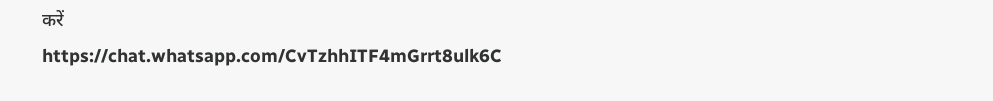करें
https://chat.whatsapp.com/CvTzhhITF4mGrrt8ulk6C